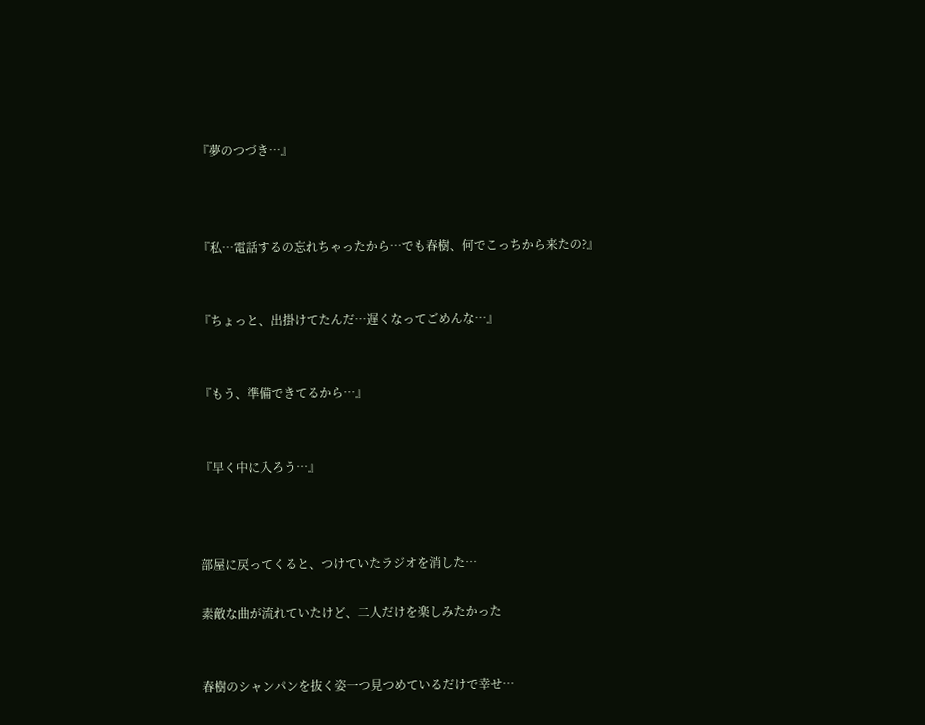『夢のつづき…』



『私…電話するの忘れちゃったから…でも春樹、何でこっちから来たの?』


『ちょっと、出掛けてたんだ…遅くなってごめんな…』


『もう、準備できてるから…』


『早く中に入ろう…』



部屋に戻ってくると、つけていたラジオを消した…

素敵な曲が流れていたけど、二人だけを楽しみたかった


春樹のシャンパンを抜く姿一つ見つめているだけで幸せ…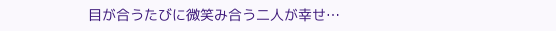目が合うたびに微笑み合う二人が幸せ…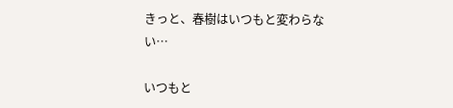きっと、春樹はいつもと変わらない…

いつもと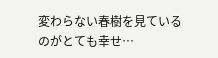変わらない春樹を見ているのがとても幸せ…